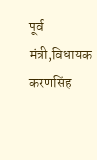पूर्व मंत्री,विधायक करणसिंह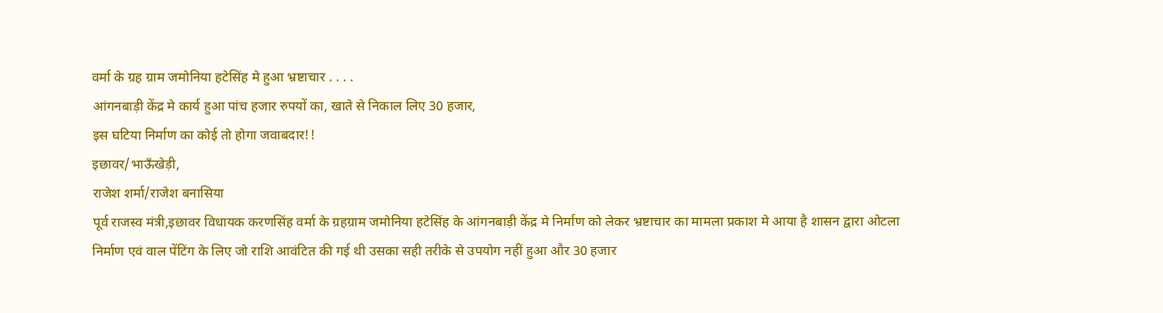वर्मा के ग्रह ग्राम जमोनिया हटेसिंह मे हुआ भ्रष्टाचार . . . .
आंगनबाड़ी केंद्र मे कार्य हुआ पांच हजार रुपयों का, खाते से निकाल लिए 30 हजार,
इस घटिया निर्माण का कोई तो होगा जवाबदार!!
इछावर/भाऊँखेड़ी,
राजेश शर्मा/राजेश बनासिया
पूर्व राजस्व मंत्री,इछावर विधायक करणसिंह वर्मा के ग्रहग्राम जमोनिया हटेसिंह के आंगनबाड़ी केंद्र मे निर्माण को लेकर भ्रष्टाचार का मामला प्रकाश मे आया है शासन द्वारा ओटला निर्माण एवं वाल पेंटिंग के लिए जो राशि आवंटित की गई थी उसका सही तरीके से उपयोग नहीं हुआ और 30 हजार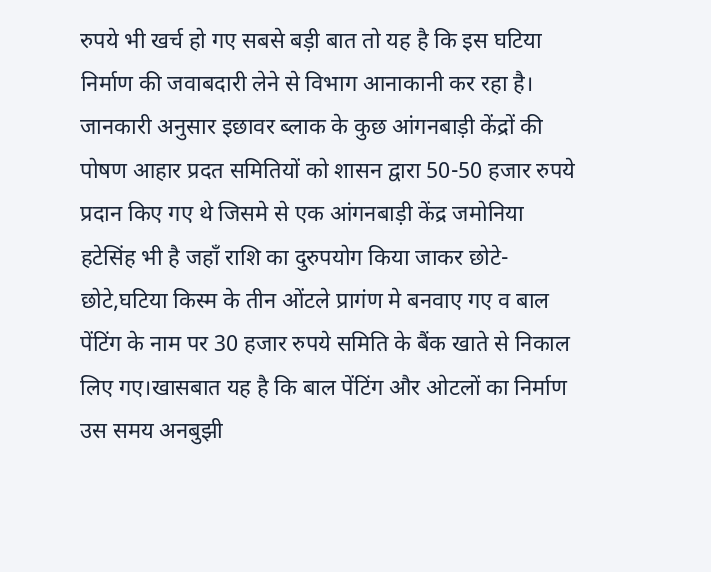रुपये भी खर्च हो गए सबसे बड़ी बात तो यह है कि इस घटिया निर्माण की जवाबदारी लेने से विभाग आनाकानी कर रहा है।
जानकारी अनुसार इछावर ब्लाक के कुछ आंगनबाड़ी केंद्रों की पोषण आहार प्रदत समितियों को शासन द्वारा 50-50 हजार रुपये प्रदान किए गए थे जिसमे से एक आंगनबाड़ी केंद्र जमोनिया हटेसिंह भी है जहाँ राशि का दुरुपयोग किया जाकर छोटे-छोटे,घटिया किस्म के तीन ओंटले प्रागंण मे बनवाए गए व बाल पेंटिंग के नाम पर 30 हजार रुपये समिति के बैंक खाते से निकाल लिए गए।खासबात यह है कि बाल पेंटिंग और ओटलों का निर्माण उस समय अनबुझी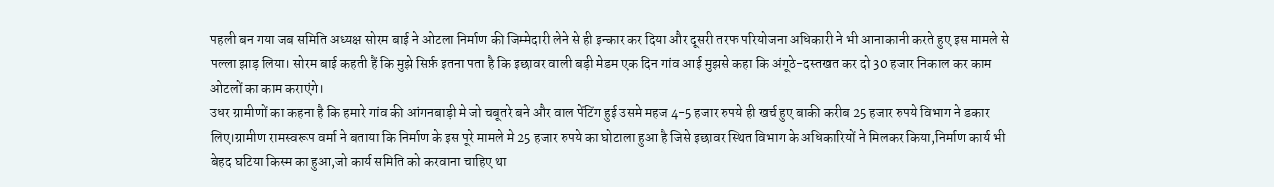पहली बन गया जब समिति अध्यक्ष सोरम बाई ने ओटला निर्माण की जिम्मेदारी लेने से ही इन्कार कर दिया और दूसरी तरफ परियोजना अधिकारी ने भी आनाकानी करते हुए इस मामले से पल्ला झाड़ लिया। सोरम बाई कहती हैं कि मुझे सिर्फ़ इतना पता है कि इछावर वाली बड़ी मेडम एक दिन गांव आई मुझसे कहा कि अंगूठे-दस्तखत कर दो 30 हजार निकाल कर काम ओटलों का काम कराएंगे।
उधर ग्रामीणों का कहना है कि हमारे गांव की आंगनबाड़ी मे जो चबूतरे बने और वाल पेंटिंग हुई उसमे महज 4-5 हजार रुपये ही खर्च हुए बाकी करीब 25 हजार रुपये विभाग ने डकार लिए।ग्रामीण रामस्वरूप वर्मा ने बताया कि निर्माण के इस पूरे मामले मे 25 हजार रुपये का घोटाला हुआ है जिसे इछावर स्थित विभाग के अधिकारियों ने मिलकर किया,निर्माण कार्य भी बेहद घटिया किस्म का हुआ,जो कार्य समिति को करवाना चाहिए था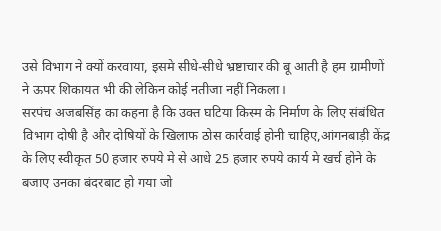उसे विभाग ने क्यों करवाया, इसमे सीधे-सीधे भ्रष्टाचार की बू आती है हम ग्रामीणों ने ऊपर शिकायत भी की लेकिन कोई नतीजा नहीं निकला।
सरपंच अजबसिंह का कहना है कि उक्त घटिया किस्म के निर्माण के लिए संबंधित विभाग दोषी है और दोषियों के खिलाफ ठोस कार्रवाई होनी चाहिए,आंगनबाड़ी केंद्र के लिए स्वीकृत 50 हजार रुपये मे से आधे 25 हजार रुपये कार्य मे खर्च होने के बजाए उनका बंदरबाट हो गया जो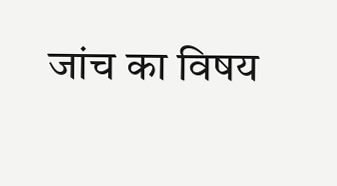जांच का विषय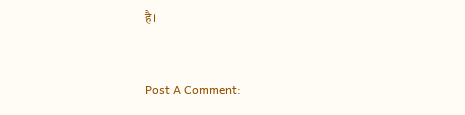है।


Post A Comment: